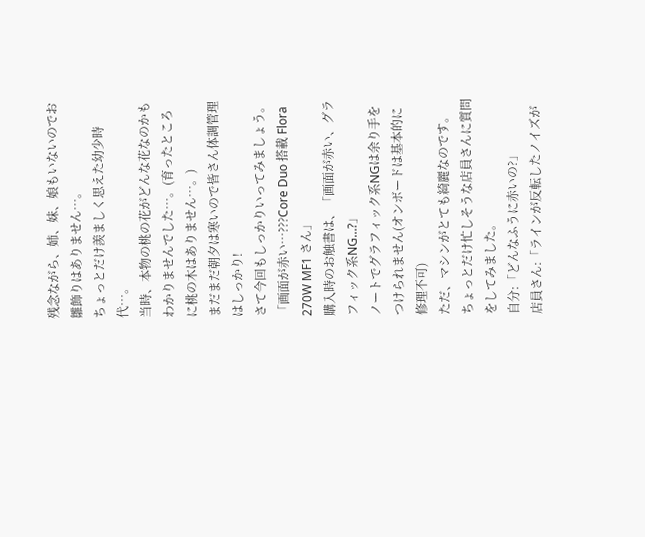残念ながら、姉、妹、娘もいないのでお雛飾りはありません…。
ちょっとだけ羨ましく思えた幼少時代…。
当時、本物の桃の花がどんな花なのかもわかりませんでした…。(育ったところに桃の木はありません…。)
まだまだ朝夕は寒いので皆さん体調管理はしっかり!
さて今回もしっかりいってみましょう。
「画面が赤い…???Core Duo 搭載 Flora 270W MF1 さん」
購入時のお触書は、「画面が赤い、グラフィック系NG…?」
ノートでグラフィック系NGは余り手をつけられません(オンボードは基本的に修理不可)
ただ、マシンがとても綺麗なのです。
ちょっとだけ忙しそうな店員さんに質問をしてみました。
自分:「どんなふうに赤いの?」
店員さん:「ラインが反転したノイズが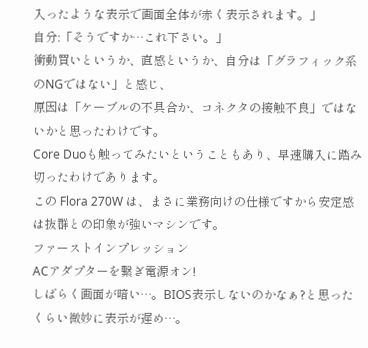入ったような表示で画面全体が赤く表示されます。」
自分:「そうですか…これ下さい。」
衝動買いというか、直感というか、自分は「グラフィック系のNGではない」と感じ、
原因は「ケーブルの不具合か、コネクタの接触不良」ではないかと思ったわけです。
Core Duoも触ってみたいということもあり、早速購入に踏み切ったわけであります。
この Flora 270W は、まさに業務向けの仕様ですから安定感は抜群との印象が強いマシンです。
ファーストインプレッション
ACアダプターを繋ぎ電源オン!
しばらく画面が暗い…。BIOS表示しないのかなぁ?と思ったくらい微妙に表示が遅め…。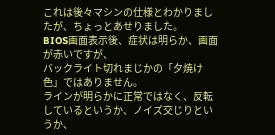これは後々マシンの仕様とわかりましたが、ちょっとあせりました。
BIOS画面表示後、症状は明らか、画面が赤いですが、
バックライト切れまじかの「夕焼け色」ではありません。
ラインが明らかに正常ではなく、反転しているというか、ノイズ交じりというか、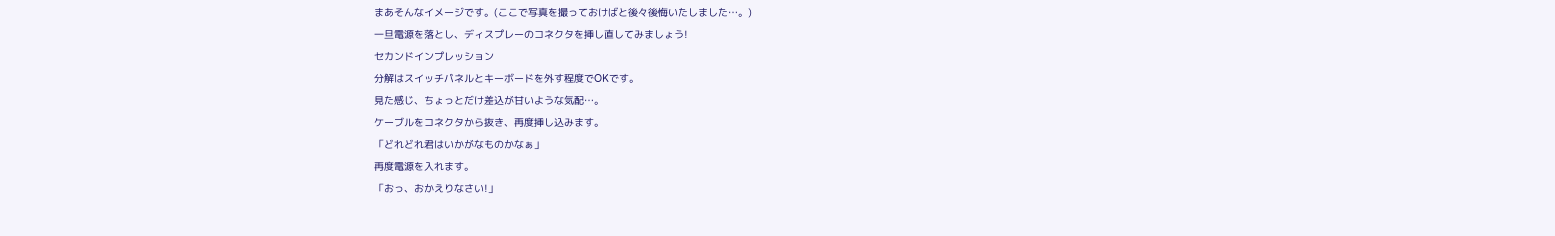まあそんなイメージです。(ここで写真を撮っておけばと後々後悔いたしました…。)
一旦電源を落とし、ディスプレーのコネクタを挿し直してみましょう!
セカンドインプレッション
分解はスイッチパネルとキーボードを外す程度でOKです。
見た感じ、ちょっとだけ差込が甘いような気配…。
ケーブルをコネクタから抜き、再度挿し込みます。
「どれどれ君はいかがなものかなぁ」
再度電源を入れます。
「おっ、おかえりなさい!」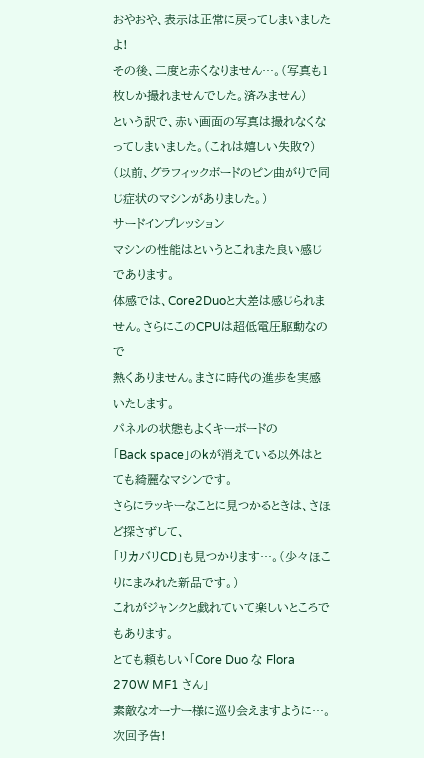おやおや、表示は正常に戻ってしまいましたよ!
その後、二度と赤くなりません…。(写真も1枚しか撮れませんでした。済みません)
という訳で、赤い画面の写真は撮れなくなってしまいました。(これは嬉しい失敗?)
(以前、グラフィックボードのピン曲がりで同じ症状のマシンがありました。)
サードインプレッション
マシンの性能はというとこれまた良い感じであります。
体感では、Core2Duoと大差は感じられません。さらにこのCPUは超低電圧駆動なので
熱くありません。まさに時代の進歩を実感いたします。
パネルの状態もよくキーボードの
「Back space」のkが消えている以外はとても綺麗なマシンです。
さらにラッキーなことに見つかるときは、さほど探さずして、
「リカバリCD」も見つかります…。(少々ほこりにまみれた新品です。)
これがジャンクと戯れていて楽しいところでもあります。
とても頼もしい「Core Duo な Flora 270W MF1 さん」
素敵なオーナー様に巡り会えますように…。
次回予告!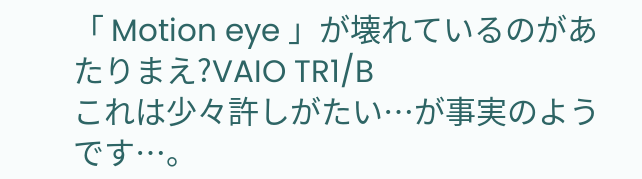「 Motion eye 」が壊れているのがあたりまえ?VAIO TR1/B
これは少々許しがたい…が事実のようです…。